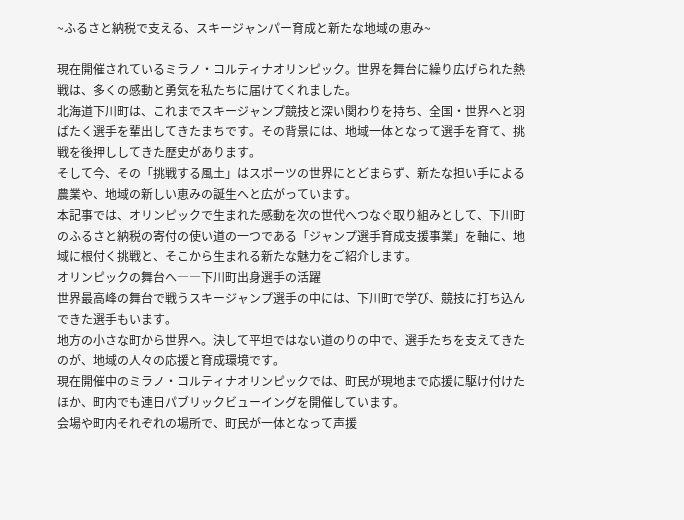~ふるさと納税で支える、スキージャンパー育成と新たな地域の恵み~

現在開催されているミラノ・コルティナオリンピック。世界を舞台に繰り広げられた熱戦は、多くの感動と勇気を私たちに届けてくれました。
北海道下川町は、これまでスキージャンプ競技と深い関わりを持ち、全国・世界へと羽ばたく選手を輩出してきたまちです。その背景には、地域一体となって選手を育て、挑戦を後押ししてきた歴史があります。
そして今、その「挑戦する風土」はスポーツの世界にとどまらず、新たな担い手による農業や、地域の新しい恵みの誕生へと広がっています。
本記事では、オリンピックで生まれた感動を次の世代へつなぐ取り組みとして、下川町のふるさと納税の寄付の使い道の一つである「ジャンプ選手育成支援事業」を軸に、地域に根付く挑戦と、そこから生まれる新たな魅力をご紹介します。
オリンピックの舞台へ――下川町出身選手の活躍
世界最高峰の舞台で戦うスキージャンプ選手の中には、下川町で学び、競技に打ち込んできた選手もいます。
地方の小さな町から世界へ。決して平坦ではない道のりの中で、選手たちを支えてきたのが、地域の人々の応援と育成環境です。
現在開催中のミラノ・コルティナオリンピックでは、町民が現地まで応援に駆け付けたほか、町内でも連日パブリックビューイングを開催しています。
会場や町内それぞれの場所で、町民が一体となって声援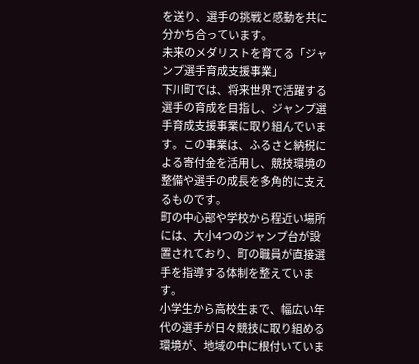を送り、選手の挑戦と感動を共に分かち合っています。
未来のメダリストを育てる「ジャンプ選手育成支援事業」
下川町では、将来世界で活躍する選手の育成を目指し、ジャンプ選手育成支援事業に取り組んでいます。この事業は、ふるさと納税による寄付金を活用し、競技環境の整備や選手の成長を多角的に支えるものです。
町の中心部や学校から程近い場所には、大小4つのジャンプ台が設置されており、町の職員が直接選手を指導する体制を整えています。
小学生から高校生まで、幅広い年代の選手が日々競技に取り組める環境が、地域の中に根付いていま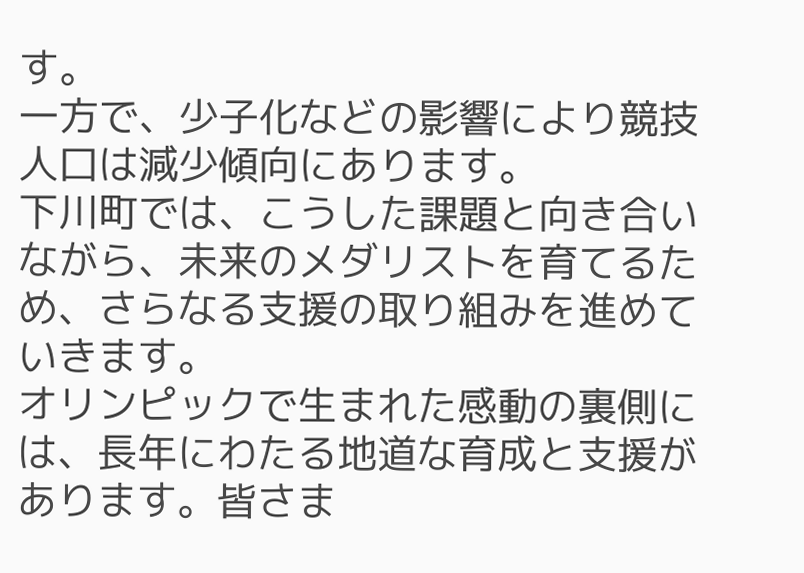す。
一方で、少子化などの影響により競技人口は減少傾向にあります。
下川町では、こうした課題と向き合いながら、未来のメダリストを育てるため、さらなる支援の取り組みを進めていきます。
オリンピックで生まれた感動の裏側には、長年にわたる地道な育成と支援があります。皆さま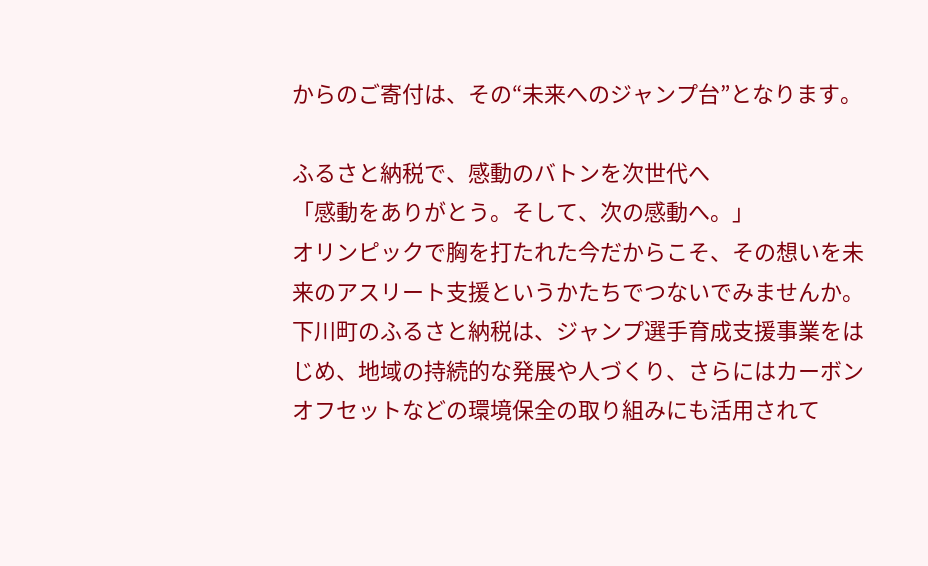からのご寄付は、その“未来へのジャンプ台”となります。

ふるさと納税で、感動のバトンを次世代へ
「感動をありがとう。そして、次の感動へ。」
オリンピックで胸を打たれた今だからこそ、その想いを未来のアスリート支援というかたちでつないでみませんか。
下川町のふるさと納税は、ジャンプ選手育成支援事業をはじめ、地域の持続的な発展や人づくり、さらにはカーボンオフセットなどの環境保全の取り組みにも活用されて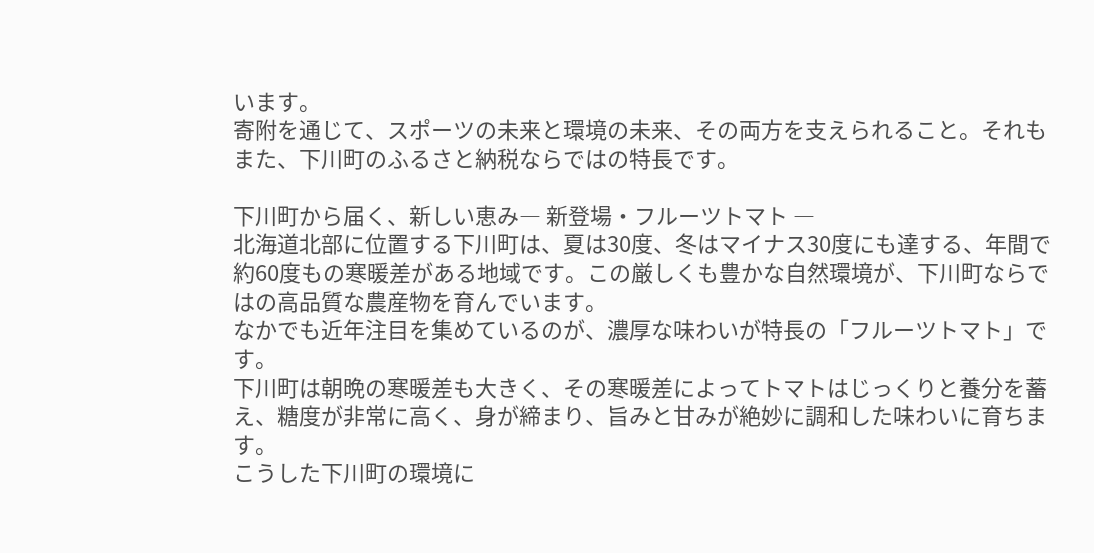います。
寄附を通じて、スポーツの未来と環境の未来、その両方を支えられること。それもまた、下川町のふるさと納税ならではの特長です。

下川町から届く、新しい恵み― 新登場・フルーツトマト ―
北海道北部に位置する下川町は、夏は30度、冬はマイナス30度にも達する、年間で約60度もの寒暖差がある地域です。この厳しくも豊かな自然環境が、下川町ならではの高品質な農産物を育んでいます。
なかでも近年注目を集めているのが、濃厚な味わいが特長の「フルーツトマト」です。
下川町は朝晩の寒暖差も大きく、その寒暖差によってトマトはじっくりと養分を蓄え、糖度が非常に高く、身が締まり、旨みと甘みが絶妙に調和した味わいに育ちます。
こうした下川町の環境に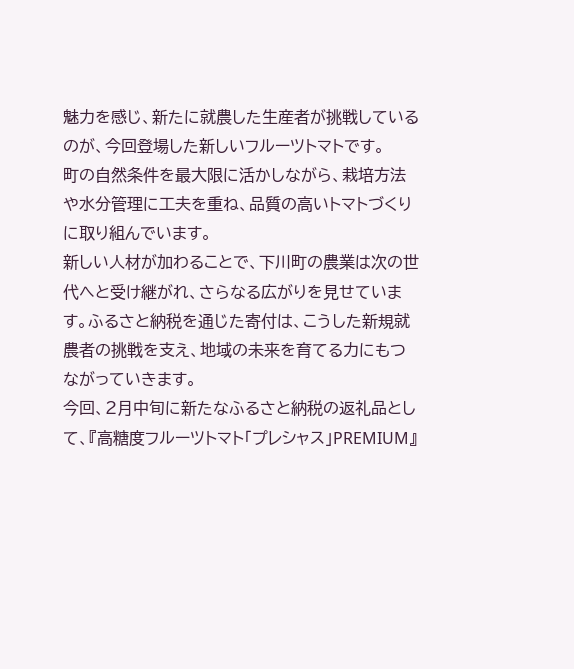魅力を感じ、新たに就農した生産者が挑戦しているのが、今回登場した新しいフルーツトマトです。
町の自然条件を最大限に活かしながら、栽培方法や水分管理に工夫を重ね、品質の高いトマトづくりに取り組んでいます。
新しい人材が加わることで、下川町の農業は次の世代へと受け継がれ、さらなる広がりを見せています。ふるさと納税を通じた寄付は、こうした新規就農者の挑戦を支え、地域の未来を育てる力にもつながっていきます。
今回、2月中旬に新たなふるさと納税の返礼品として、『高糖度フルーツトマト「プレシャス」PREMIUM』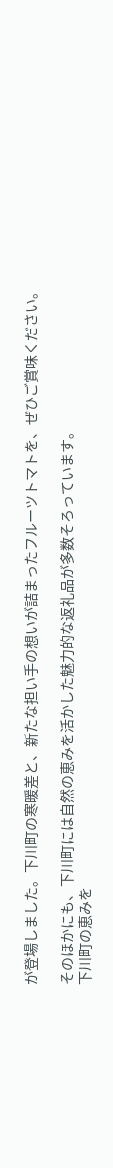が登場しました。下川町の寒暖差と、新たな担い手の想いが詰まったフルーツトマトを、ぜひご賞味ください。

そのほかにも、下川町には自然の恵みを活かした魅力的な返礼品が多数そろっています。
下川町の恵みを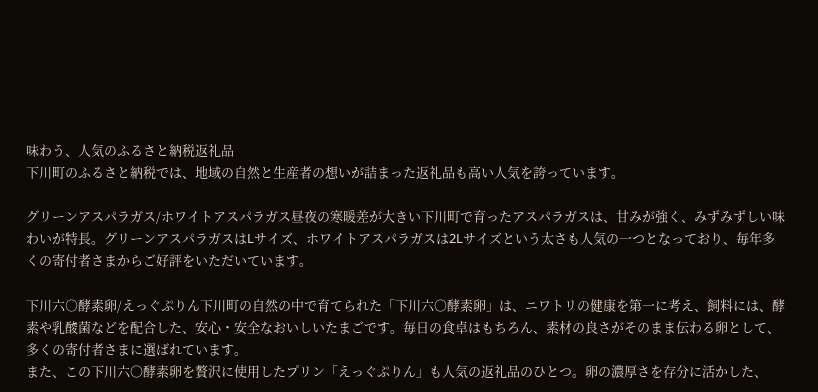味わう、人気のふるさと納税返礼品
下川町のふるさと納税では、地域の自然と生産者の想いが詰まった返礼品も高い人気を誇っています。

グリーンアスパラガス/ホワイトアスパラガス昼夜の寒暖差が大きい下川町で育ったアスパラガスは、甘みが強く、みずみずしい味わいが特長。グリーンアスパラガスはLサイズ、ホワイトアスパラガスは2Lサイズという太さも人気の一つとなっており、毎年多くの寄付者さまからご好評をいただいています。

下川六○酵素卵/えっぐぷりん下川町の自然の中で育てられた「下川六〇酵素卵」は、ニワトリの健康を第一に考え、飼料には、酵素や乳酸菌などを配合した、安心・安全なおいしいたまごです。毎日の食卓はもちろん、素材の良さがそのまま伝わる卵として、多くの寄付者さまに選ばれています。
また、この下川六〇酵素卵を贅沢に使用したプリン「えっぐぷりん」も人気の返礼品のひとつ。卵の濃厚さを存分に活かした、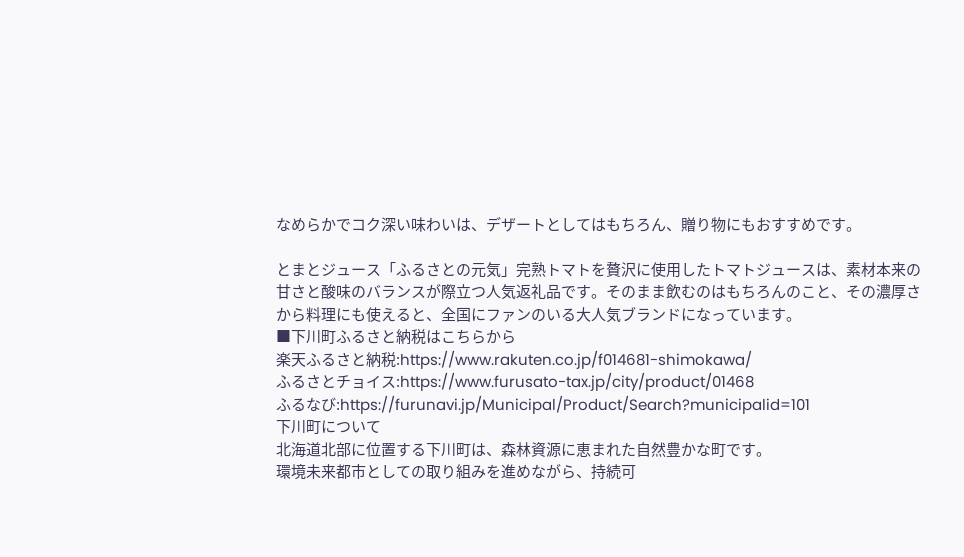なめらかでコク深い味わいは、デザートとしてはもちろん、贈り物にもおすすめです。

とまとジュース「ふるさとの元気」完熟トマトを贅沢に使用したトマトジュースは、素材本来の甘さと酸味のバランスが際立つ人気返礼品です。そのまま飲むのはもちろんのこと、その濃厚さから料理にも使えると、全国にファンのいる大人気ブランドになっています。
■下川町ふるさと納税はこちらから
楽天ふるさと納税:https://www.rakuten.co.jp/f014681-shimokawa/
ふるさとチョイス:https://www.furusato-tax.jp/city/product/01468
ふるなび:https://furunavi.jp/Municipal/Product/Search?municipalid=101
下川町について
北海道北部に位置する下川町は、森林資源に恵まれた自然豊かな町です。
環境未来都市としての取り組みを進めながら、持続可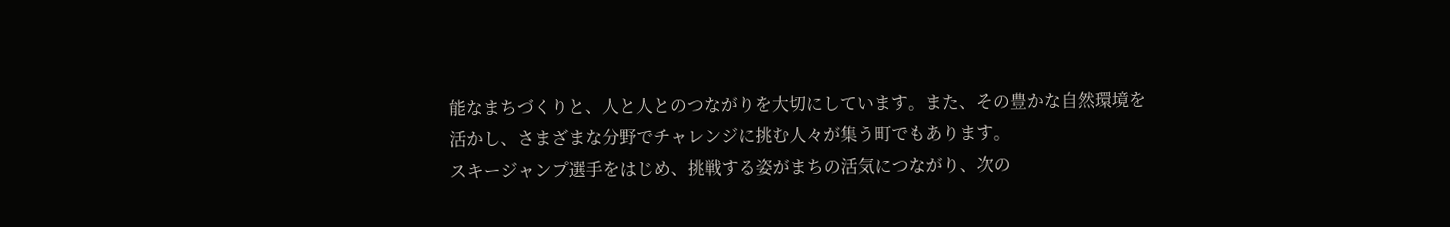能なまちづくりと、人と人とのつながりを大切にしています。また、その豊かな自然環境を活かし、さまざまな分野でチャレンジに挑む人々が集う町でもあります。
スキージャンプ選手をはじめ、挑戦する姿がまちの活気につながり、次の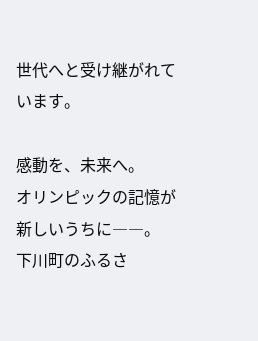世代へと受け継がれています。

感動を、未来へ。
オリンピックの記憶が新しいうちに――。
下川町のふるさ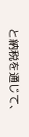と納税を通じて、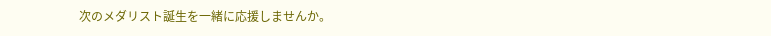次のメダリスト誕生を一緒に応援しませんか。